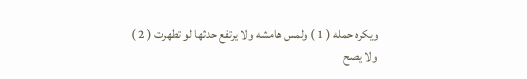ويكره حمله ( 1 ) ولمس هامشه ولا يرتفع حدثها لو تطهرت ( 2 ) ولا يصح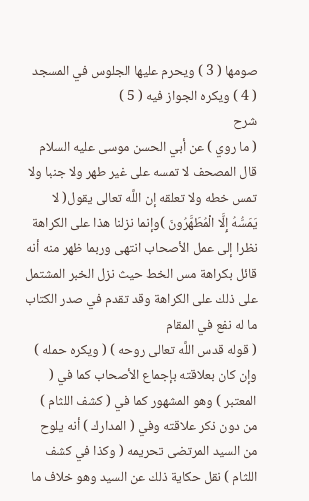صومها ( 3 ) ويحرم عليها الجلوس في المسجد ( 4 ) ويكره الجواز فيه ( 5 )
شرح
( ما روي ) عن أبي الحسن موسى عليه السلام قال المصحف لا تمسه على غير طهر ولا جنبا ولا تمس خطه ولا تعلقه إن اللَّه تعالى يقول( لا يَمَسُّهُ إِلَّا الْمُطَهَّرُونَ )وإنما نزلنا هذا على الكراهة نظرا إلى عمل الأصحاب انتهى وربما ظهر منه أنه قائل بكراهة مس الخط حيث نزل الخبر المشتمل على ذلك على الكراهة وقد تقدم في صدر الكتاب ما له نفع في المقام
( قوله قدس اللَّه تعالى روحه ) ( ويكره حمله )
وإن كان بعلاقته بإجماع الأصحاب كما في ( المعتبر ) وهو المشهور كما في ( كشف اللثام ) من دون ذكر علاقته وفي ( المدارك ) أنه يلوح من السيد المرتضى تحريمه ( وكذا في كشف اللثام ) نقل حكاية ذلك عن السيد وهو خلاف ما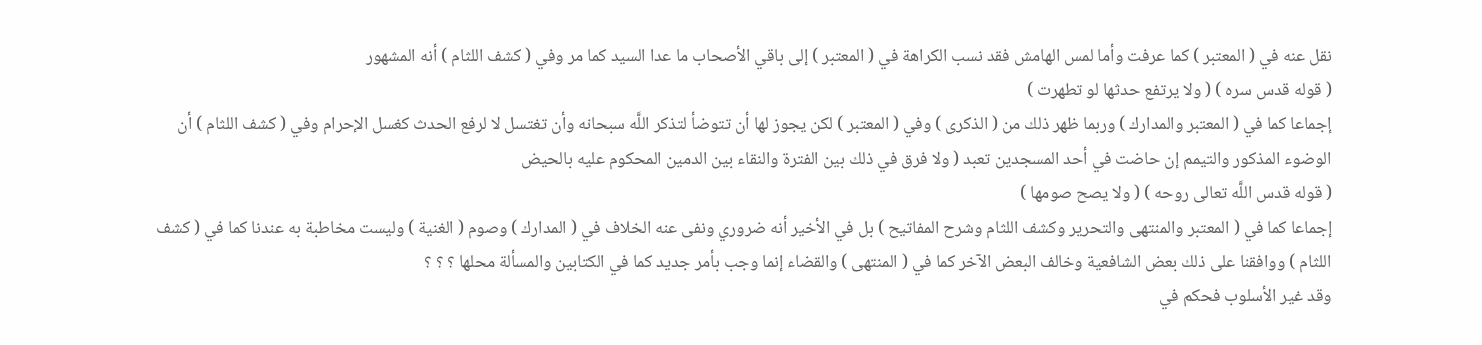نقل عنه في ( المعتبر ) كما عرفت وأما لمس الهامش فقد نسب الكراهة في ( المعتبر ) إلى باقي الأصحاب ما عدا السيد كما مر وفي ( كشف اللثام ) أنه المشهور
( قوله قدس سره ) ( ولا يرتفع حدثها لو تطهرت )
إجماعا كما في ( المعتبر والمدارك ) وربما ظهر ذلك من ( الذكرى ) وفي ( المعتبر ) لكن يجوز لها أن تتوضأ لتذكر اللَّه سبحانه وأن تغتسل لا لرفع الحدث كغسل الإحرام وفي ( كشف اللثام ) أن الوضوء المذكور والتيمم إن حاضت في أحد المسجدين تعبد ( ولا فرق في ذلك بين الفترة والنقاء بين الدمين المحكوم عليه بالحيض
( قوله قدس اللَّه تعالى روحه ) ( ولا يصح صومها )
إجماعا كما في ( المعتبر والمنتهى والتحرير وكشف اللثام وشرح المفاتيح ) بل في الأخير أنه ضروري ونفى عنه الخلاف في ( المدارك ) وصوم ( الغنية ) وليست مخاطبة به عندنا كما في ( كشف اللثام ) ووافقنا على ذلك بعض الشافعية وخالف البعض الآخر كما في ( المنتهى ) والقضاء إنما وجب بأمر جديد كما في الكتابين والمسألة محلها ؟ ؟ ؟
وقد غير الأسلوب فحكم في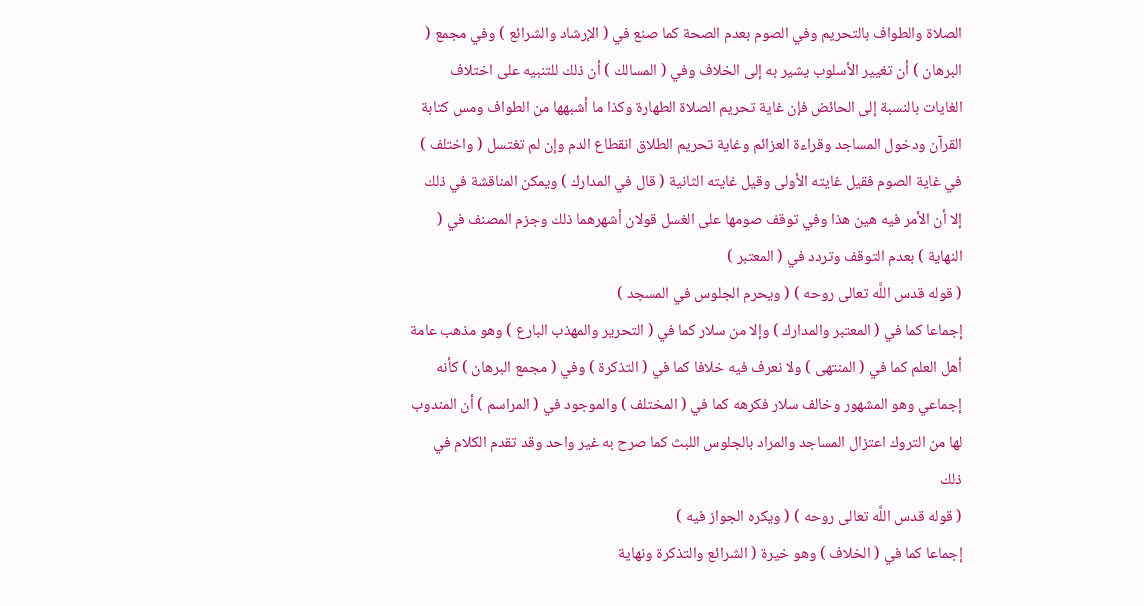الصلاة والطواف بالتحريم وفي الصوم بعدم الصحة كما صنع في ( الإرشاد والشرائع ) وفي مجمع ( البرهان ) أن تغيير الأسلوب يشير به إلى الخلاف وفي ( المسالك ) أن ذلك للتنبيه على اختلاف الغايات بالنسبة إلى الحائض فإن غاية تحريم الصلاة الطهارة وكذا ما أشبهها من الطواف ومس كتابة القرآن ودخول المساجد وقراءة العزائم وغاية تحريم الطلاق انقطاع الدم وإن لم تغتسل ( واختلف ) في غاية الصوم فقيل غايته الأولى وقيل غايته الثانية ( قال في المدارك ) ويمكن المناقشة في ذلك إلا أن الأمر فيه هين هذا وفي توقف صومها على الغسل قولان أشهرهما ذلك وجزم المصنف في ( النهاية ) بعدم التوقف وتردد في ( المعتبر )
( قوله قدس اللَّه تعالى روحه ) ( ويحرم الجلوس في المسجد )
إجماعا كما في ( المعتبر والمدارك ) وإلا من سلار كما في ( التحرير والمهذب البارع ) وهو مذهب عامة أهل العلم كما في ( المنتهى ) ولا نعرف فيه خلافا كما في ( التذكرة ) وفي ( مجمع البرهان ) كأنه إجماعي وهو المشهور وخالف سلار فكرهه كما في ( المختلف ) والموجود في ( المراسم ) أن المندوب لها من التروك اعتزال المساجد والمراد بالجلوس اللبث كما صرح به غير واحد وقد تقدم الكلام في ذلك
( قوله قدس اللَّه تعالى روحه ) ( ويكره الجواز فيه )
إجماعا كما في ( الخلاف ) وهو خيرة ( الشرائع والتذكرة ونهاية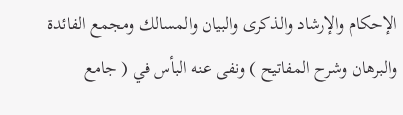الإحكام والإرشاد والذكرى والبيان والمسالك ومجمع الفائدة والبرهان وشرح المفاتيح ) ونفى عنه البأس في ( جامع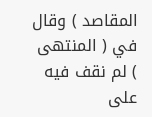المقاصد ) وقال في ( المنتهى ) لم نقف فيه على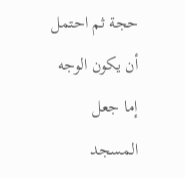حجة ثم احتمل أن يكون الوجه إما جعل المسجد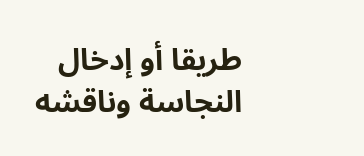طريقا أو إدخال النجاسة وناقشه